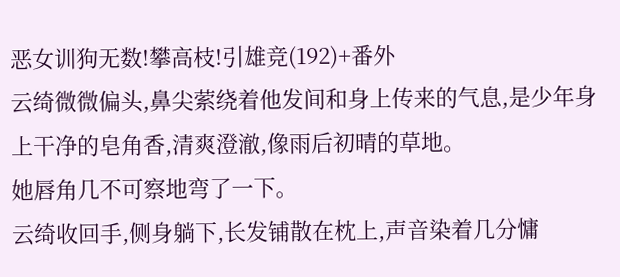恶女训狗无数!攀高枝!引雄竞(192)+番外
云绮微微偏头,鼻尖萦绕着他发间和身上传来的气息,是少年身上干净的皂角香,清爽澄澈,像雨后初晴的草地。
她唇角几不可察地弯了一下。
云绮收回手,侧身躺下,长发铺散在枕上,声音染着几分慵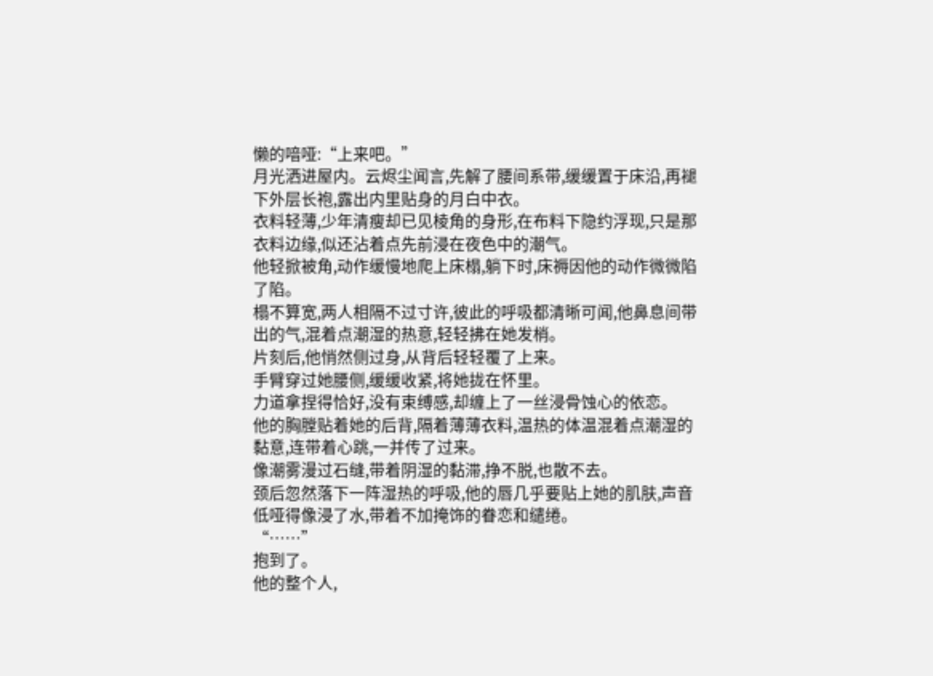懒的喑哑:“上来吧。”
月光洒进屋内。云烬尘闻言,先解了腰间系带,缓缓置于床沿,再褪下外层长袍,露出内里贴身的月白中衣。
衣料轻薄,少年清瘦却已见棱角的身形,在布料下隐约浮现,只是那衣料边缘,似还沾着点先前浸在夜色中的潮气。
他轻掀被角,动作缓慢地爬上床榻,躺下时,床褥因他的动作微微陷了陷。
榻不算宽,两人相隔不过寸许,彼此的呼吸都清晰可闻,他鼻息间带出的气,混着点潮湿的热意,轻轻拂在她发梢。
片刻后,他悄然侧过身,从背后轻轻覆了上来。
手臂穿过她腰侧,缓缓收紧,将她拢在怀里。
力道拿捏得恰好,没有束缚感,却缠上了一丝浸骨蚀心的依恋。
他的胸膛贴着她的后背,隔着薄薄衣料,温热的体温混着点潮湿的黏意,连带着心跳,一并传了过来。
像潮雾漫过石缝,带着阴湿的黏滞,挣不脱,也散不去。
颈后忽然落下一阵湿热的呼吸,他的唇几乎要贴上她的肌肤,声音低哑得像浸了水,带着不加掩饰的眷恋和缱绻。
“……”
抱到了。
他的整个人,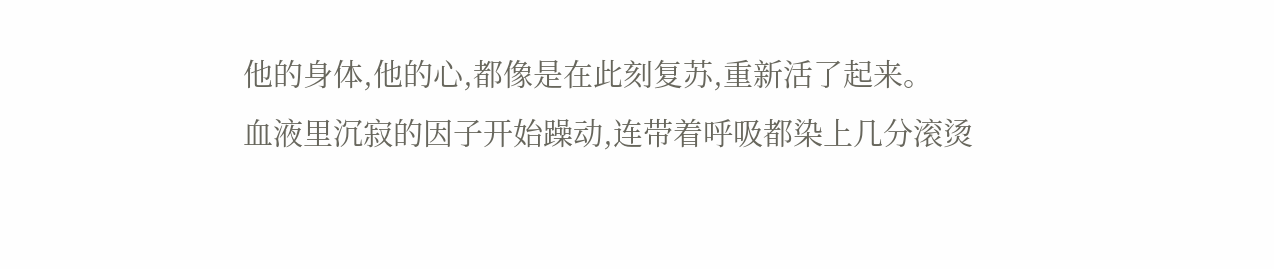他的身体,他的心,都像是在此刻复苏,重新活了起来。
血液里沉寂的因子开始躁动,连带着呼吸都染上几分滚烫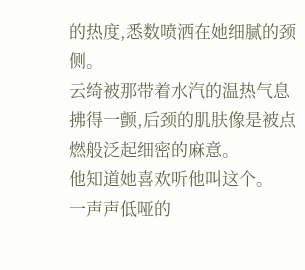的热度,悉数喷洒在她细腻的颈侧。
云绮被那带着水汽的温热气息拂得一颤,后颈的肌肤像是被点燃般泛起细密的麻意。
他知道她喜欢听他叫这个。
一声声低哑的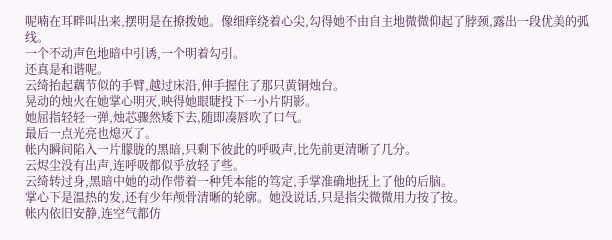呢喃在耳畔叫出来,摆明是在撩拨她。像细痒绕着心尖,勾得她不由自主地微微仰起了脖颈,露出一段优美的弧线。
一个不动声色地暗中引诱,一个明着勾引。
还真是和谐呢。
云绮抬起藕节似的手臂,越过床沿,伸手握住了那只黄铜烛台。
晃动的烛火在她掌心明灭,映得她眼睫投下一小片阴影。
她屈指轻轻一弹,烛芯骤然矮下去,随即凑唇吹了口气。
最后一点光亮也熄灭了。
帐内瞬间陷入一片朦胧的黑暗,只剩下彼此的呼吸声,比先前更清晰了几分。
云烬尘没有出声,连呼吸都似乎放轻了些。
云绮转过身,黑暗中她的动作带着一种凭本能的笃定,手掌准确地抚上了他的后脑。
掌心下是温热的发,还有少年颅骨清晰的轮廓。她没说话,只是指尖微微用力按了按。
帐内依旧安静,连空气都仿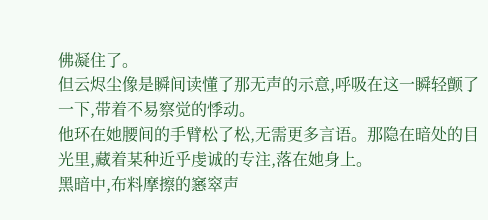佛凝住了。
但云烬尘像是瞬间读懂了那无声的示意,呼吸在这一瞬轻颤了一下,带着不易察觉的悸动。
他环在她腰间的手臂松了松,无需更多言语。那隐在暗处的目光里,藏着某种近乎虔诚的专注,落在她身上。
黑暗中,布料摩擦的窸窣声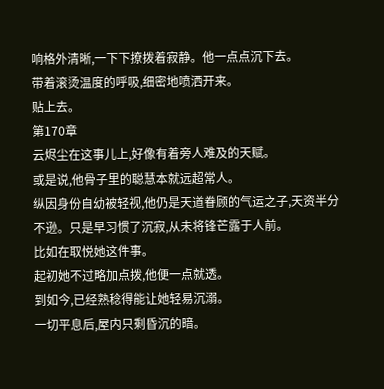响格外清晰,一下下撩拨着寂静。他一点点沉下去。
带着滚烫温度的呼吸,细密地喷洒开来。
贴上去。
第170章
云烬尘在这事儿上,好像有着旁人难及的天赋。
或是说,他骨子里的聪慧本就远超常人。
纵因身份自幼被轻视,他仍是天道眷顾的气运之子,天资半分不逊。只是早习惯了沉寂,从未将锋芒露于人前。
比如在取悦她这件事。
起初她不过略加点拨,他便一点就透。
到如今,已经熟稔得能让她轻易沉溺。
一切平息后,屋内只剩昏沉的暗。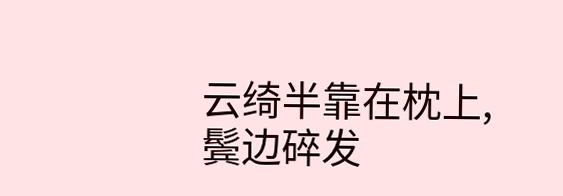云绮半靠在枕上,鬓边碎发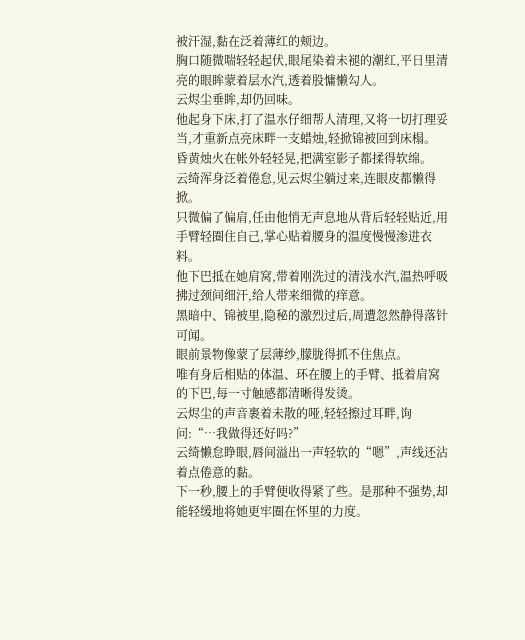被汗湿,黏在泛着薄红的颊边。
胸口随微喘轻轻起伏,眼尾染着未褪的潮红,平日里清亮的眼眸蒙着层水汽,透着股慵懒勾人。
云烬尘垂眸,却仍回味。
他起身下床,打了温水仔细帮人清理,又将一切打理妥当,才重新点亮床畔一支蜡烛,轻掀锦被回到床榻。
昏黄烛火在帐外轻轻晃,把满室影子都揉得软绵。
云绮浑身泛着倦怠,见云烬尘躺过来,连眼皮都懒得掀。
只微偏了偏肩,任由他悄无声息地从背后轻轻贴近,用手臂轻圈住自己,掌心贴着腰身的温度慢慢渗进衣料。
他下巴抵在她肩窝,带着刚洗过的清浅水汽,温热呼吸拂过颈间细汗,给人带来细微的痒意。
黑暗中、锦被里,隐秘的激烈过后,周遭忽然静得落针可闻。
眼前景物像蒙了层薄纱,朦胧得抓不住焦点。
唯有身后相贴的体温、环在腰上的手臂、抵着肩窝的下巴,每一寸触感都清晰得发烫。
云烬尘的声音裹着未散的哑,轻轻擦过耳畔,询问:“…我做得还好吗?”
云绮懒怠睁眼,唇间溢出一声轻软的“嗯”,声线还沾着点倦意的黏。
下一秒,腰上的手臂便收得紧了些。是那种不强势,却能轻缓地将她更牢圈在怀里的力度。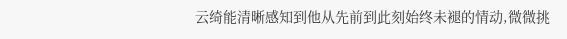云绮能清晰感知到他从先前到此刻始终未褪的情动,微微挑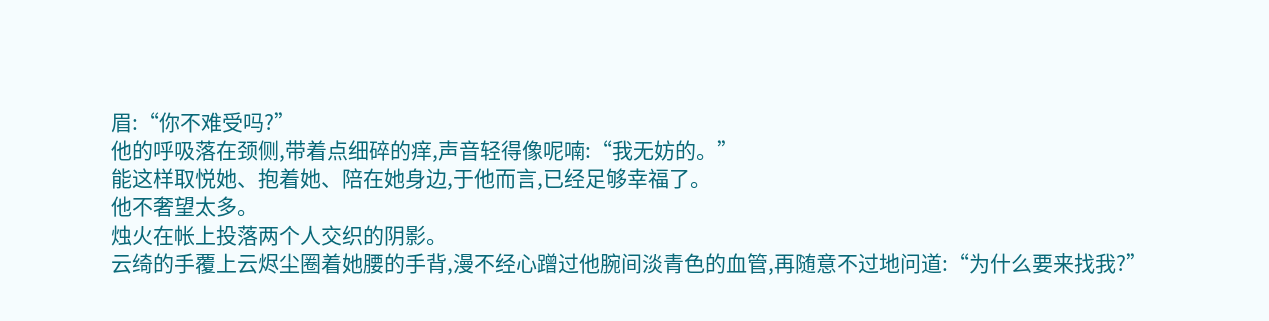眉:“你不难受吗?”
他的呼吸落在颈侧,带着点细碎的痒,声音轻得像呢喃:“我无妨的。”
能这样取悦她、抱着她、陪在她身边,于他而言,已经足够幸福了。
他不奢望太多。
烛火在帐上投落两个人交织的阴影。
云绮的手覆上云烬尘圈着她腰的手背,漫不经心蹭过他腕间淡青色的血管,再随意不过地问道:“为什么要来找我?”